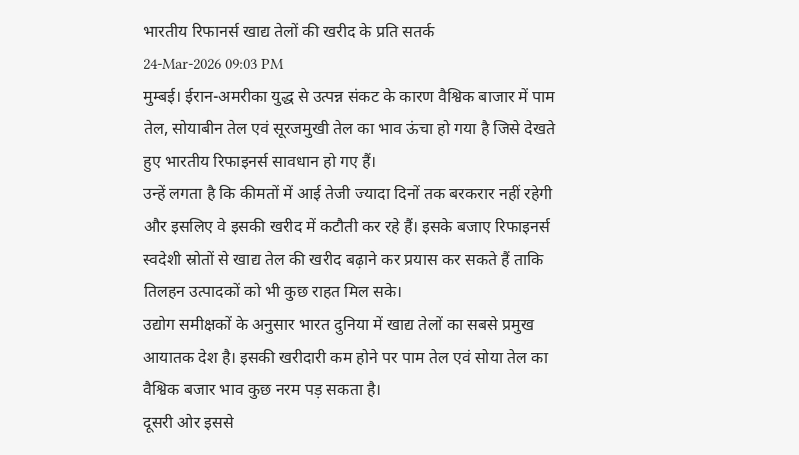भारतीय रिफानर्स खाद्य तेलों की खरीद के प्रति सतर्क
24-Mar-2026 09:03 PM
मुम्बई। ईरान-अमरीका युद्ध से उत्पन्न संकट के कारण वैश्विक बाजार में पाम तेल, सोयाबीन तेल एवं सूरजमुखी तेल का भाव ऊंचा हो गया है जिसे देखते हुए भारतीय रिफाइनर्स सावधान हो गए हैं।
उन्हें लगता है कि कीमतों में आई तेजी ज्यादा दिनों तक बरकरार नहीं रहेगी और इसलिए वे इसकी खरीद में कटौती कर रहे हैं। इसके बजाए रिफाइनर्स स्वदेशी स्रोतों से खाद्य तेल की खरीद बढ़ाने कर प्रयास कर सकते हैं ताकि तिलहन उत्पादकों को भी कुछ राहत मिल सके।
उद्योग समीक्षकों के अनुसार भारत दुनिया में खाद्य तेलों का सबसे प्रमुख आयातक देश है। इसकी खरीदारी कम होने पर पाम तेल एवं सोया तेल का वैश्विक बजार भाव कुछ नरम पड़ सकता है।
दूसरी ओर इससे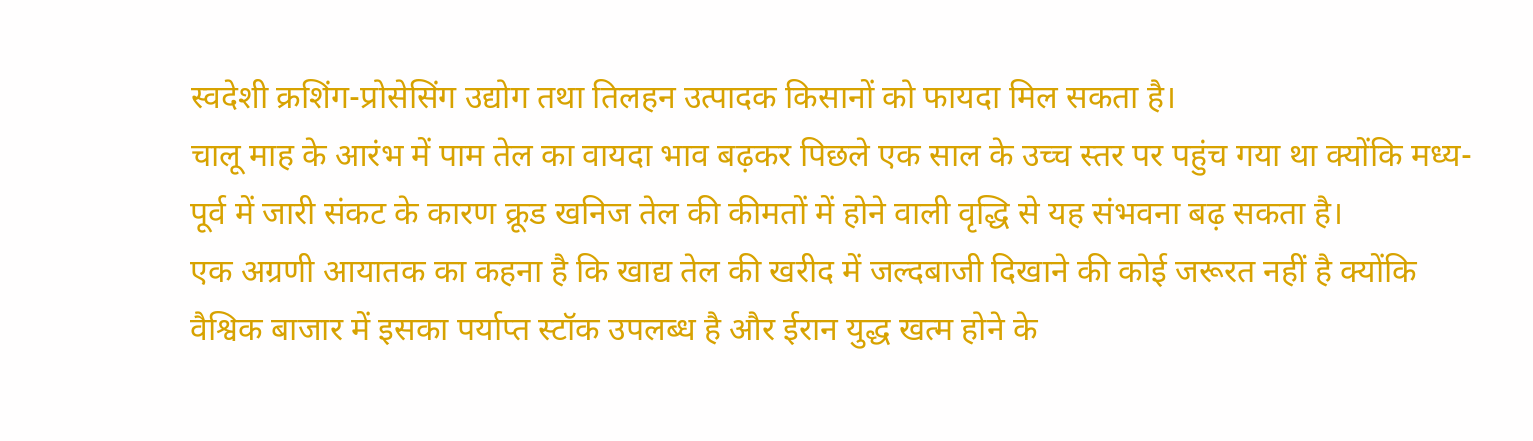स्वदेशी क्रशिंग-प्रोसेसिंग उद्योग तथा तिलहन उत्पादक किसानों को फायदा मिल सकता है।
चालू माह के आरंभ में पाम तेल का वायदा भाव बढ़कर पिछले एक साल के उच्च स्तर पर पहुंच गया था क्योंकि मध्य-पूर्व में जारी संकट के कारण क्रूड खनिज तेल की कीमतों में होने वाली वृद्धि से यह संभवना बढ़ सकता है।
एक अग्रणी आयातक का कहना है कि खाद्य तेल की खरीद में जल्दबाजी दिखाने की कोई जरूरत नहीं है क्योंकि वैश्विक बाजार में इसका पर्याप्त स्टॉक उपलब्ध है और ईरान युद्ध खत्म होने के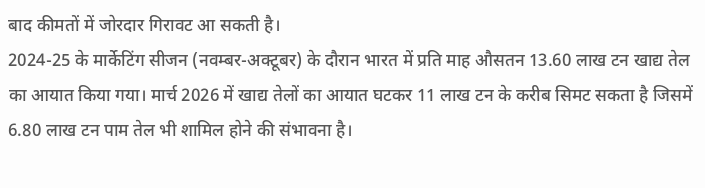बाद कीमतों में जोरदार गिरावट आ सकती है।
2024-25 के मार्केटिंग सीजन (नवम्बर-अक्टूबर) के दौरान भारत में प्रति माह औसतन 13.60 लाख टन खाद्य तेल का आयात किया गया। मार्च 2026 में खाद्य तेलों का आयात घटकर 11 लाख टन के करीब सिमट सकता है जिसमें 6.80 लाख टन पाम तेल भी शामिल होने की संभावना है।